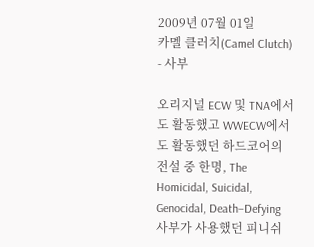2009년 07월 01일
카멜 클러치(Camel Clutch) - 사부

오리지널 ECW 및 TNA에서도 활동했고 WWECW에서도 활동했던 하드코어의 전설 중 한명, The Homicidal, Suicidal, Genocidal, Death–Defying 사부가 사용했던 피니쉬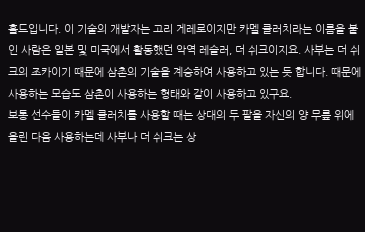홀드입니다. 이 기술의 개발자는 고리 게레로이지만 카멜 클러치라는 이름을 붙인 사람은 일본 및 미국에서 활동했던 악역 레슬러, 더 쉬크이지요. 사부는 더 쉬크의 조카이기 때문에 삼촌의 기술을 계승하여 사용하고 있는 듯 합니다. 때문에 사용하는 모습도 삼촌이 사용하는 형태와 같이 사용하고 있구요.
보통 선수들이 카멜 클러치를 사용할 때는 상대의 두 팔을 자신의 양 무릎 위에 올린 다음 사용하는데 사부나 더 쉬크는 상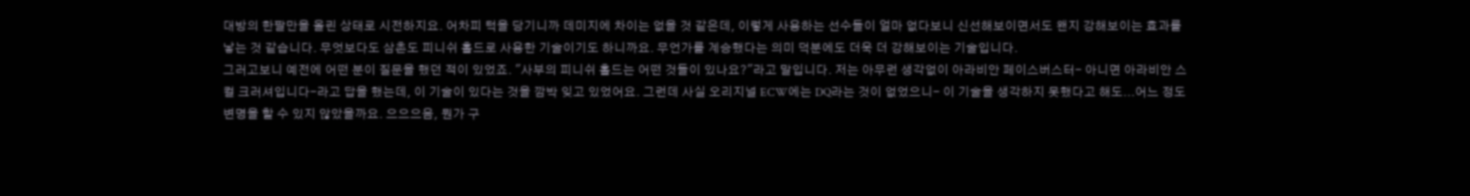대방의 한팔만을 올린 상태로 시전하지요. 어차피 턱을 당기니까 데미지에 차이는 없을 것 같은데, 이렇게 사용하는 선수들이 얼마 없다보니 신선해보이면서도 왠지 강해보이는 효과를 낳는 것 같습니다. 무엇보다도 삼촌도 피니쉬 홀드로 사용한 기술이기도 하니까요. 무언가를 계승했다는 의미 덕분에도 더욱 더 강해보이는 기술입니다.
그러고보니 예전에 어떤 분이 질문을 했던 적이 있었죠. "사부의 피니쉬 홀드는 어떤 것들이 있나요?"라고 말입니다. 저는 아무런 생각없이 아라비안 페이스버스터- 아니면 아라비안 스컬 크러셔입니다-라고 답을 했는데, 이 기술이 있다는 것을 깜박 잊고 있었어요. 그런데 사실 오리지널 ECW에는 DQ라는 것이 없었으니- 이 기술을 생각하지 못했다고 해도...어느 정도 변명을 할 수 있지 않았을까요. 으으으음, 뭔가 구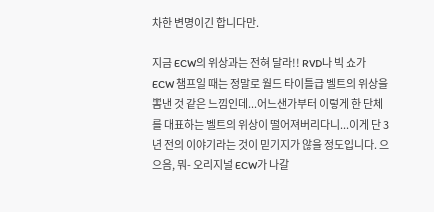차한 변명이긴 합니다만.

지금 ECW의 위상과는 전혀 달라!! RVD나 빅 쇼가 ECW 챔프일 때는 정말로 월드 타이틀급 벨트의 위상을 뽐낸 것 같은 느낌인데...어느샌가부터 이렇게 한 단체를 대표하는 벨트의 위상이 떨어져버리다니...이게 단 3년 전의 이야기라는 것이 믿기지가 않을 정도입니다. 으으음, 뭐- 오리지널 ECW가 나갈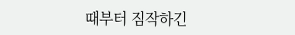때부터 짐작하긴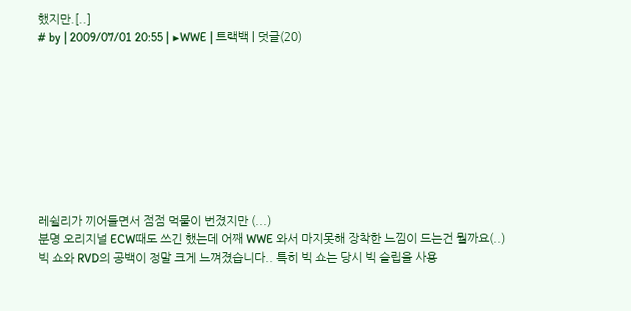했지만.[..]
# by | 2009/07/01 20:55 | ▶WWE | 트랙백 | 덧글(20)









레쉴리가 끼어들면서 점점 먹물이 번졌지만 (...)
분명 오리지널 ECW때도 쓰긴 했는데 어째 WWE 와서 마지못해 장착한 느낌이 드는건 뭘까요(..)
빅 쇼와 RVD의 공백이 정말 크게 느껴졌습니다.. 특히 빅 쇼는 당시 빅 슬립을 사용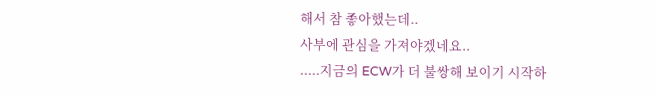해서 참 좋아했는데..
사부에 관심을 가져야겠네요..
.....지금의 ECW가 더 불쌍해 보이기 시작하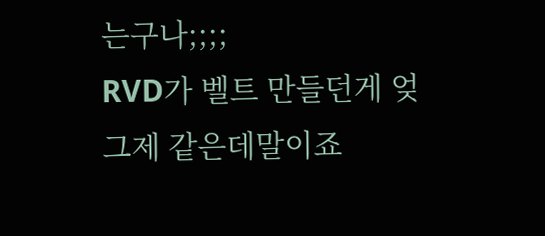는구나;;;;
RVD가 벨트 만들던게 엊그제 같은데말이죠